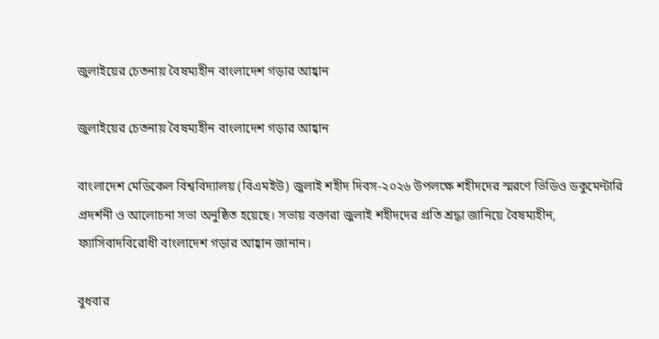জুলাইয়ের চেতনায় বৈষম্যহীন বাংলাদেশ গড়ার আহ্বান

জুলাইয়ের চেতনায় বৈষম্যহীন বাংলাদেশ গড়ার আহ্বান

বাংলাদেশ মেডিকেল বিশ্ববিদ্যালয় (বিএমইউ) জুলাই শহীদ দিবস-২০২৬ উপলক্ষে শহীদদের স্মরণে ভিডিও ডকুমেন্টারি প্রদর্শনী ও আলোচনা সভা অনুষ্ঠিত হয়েছে। সভায় বক্তারা জুলাই শহীদদের প্রতি শ্রদ্ধা জানিয়ে বৈষম্যহীন, ফ্যাসিবাদবিরোধী বাংলাদেশ গড়ার আহ্বান জানান।

বুধবার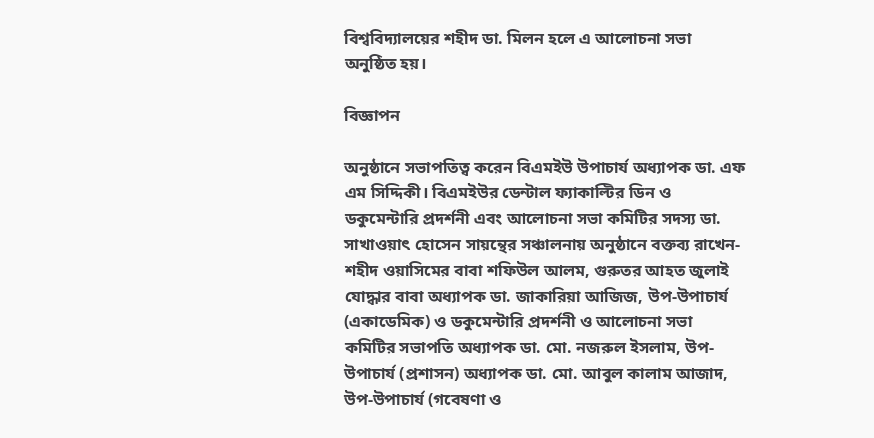বিশ্ববিদ্যালয়ের শহীদ ডা. মিলন হলে এ আলোচনা সভা অনুষ্ঠিত হয়।

বিজ্ঞাপন

অনুষ্ঠানে সভাপতিত্ব করেন বিএমইউ উপাচার্য অধ্যাপক ডা. এফ এম সিদ্দিকী। বিএমইউর ডেন্টাল ফ্যাকাল্টির ডিন ও ডকুমেন্টারি প্রদর্শনী এবং আলোচনা সভা কমিটির সদস্য ডা. সাখাওয়াৎ হোসেন সায়ন্থের সঞ্চালনায় অনুষ্ঠানে বক্তব্য রাখেন- শহীদ ওয়াসিমের বাবা শফিউল আলম, গুরুতর আহত জুলাই যোদ্ধার বাবা অধ্যাপক ডা. জাকারিয়া আজিজ, উপ-উপাচার্য (একাডেমিক) ও ডকুমেন্টারি প্রদর্শনী ও আলোচনা সভা কমিটির সভাপতি অধ্যাপক ডা. মো. নজরুল ইসলাম, উপ-উপাচার্য (প্রশাসন) অধ্যাপক ডা. মো. আবুল কালাম আজাদ, উপ-উপাচার্য (গবেষণা ও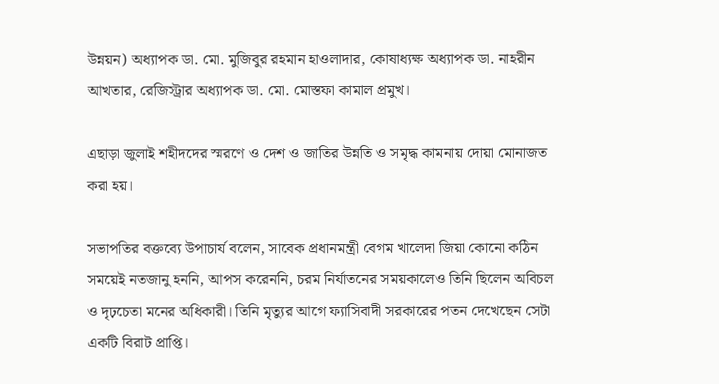উন্নয়ন) অধ্যাপক ডা. মো. মুজিবুর রহমান হাওলাদার, কোষাধ্যক্ষ অধ্যাপক ডা. নাহরীন আখতার, রেজিস্ট্রার অধ্যাপক ডা. মো. মোস্তফা কামাল প্রমুখ।

এছাড়া জুলাই শহীদদের স্মরণে ও দেশ ও জাতির উন্নতি ও সমৃদ্ধ কামনায় দোয়া মোনাজত করা হয়।

সভাপতির বক্তব্যে উপাচার্য বলেন, সাবেক প্রধানমন্ত্রী বেগম খালেদা জিয়া কোনো কঠিন সময়েই নতজানু হননি, আপস করেননি, চরম নির্যাতনের সময়কালেও তিনি ছিলেন অবিচল ও দৃঢ়চেতা মনের অধিকারী। তিনি মৃত্যুর আগে ফ্যাসিবাদী সরকারের পতন দেখেছেন সেটা একটি বিরাট প্রাপ্তি।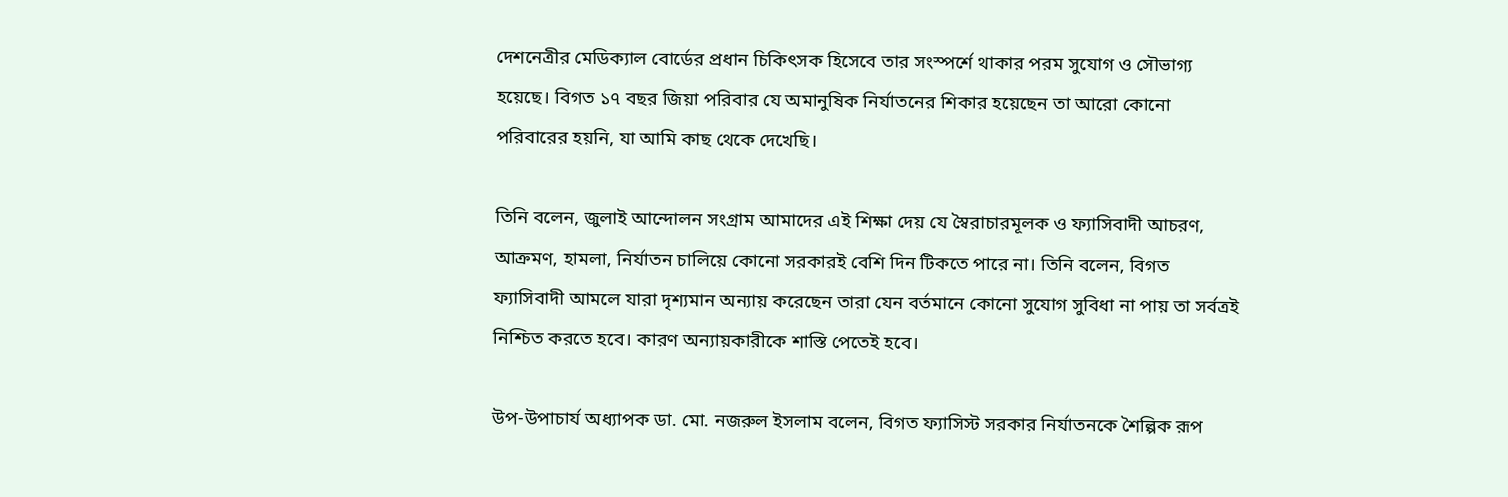দেশনেত্রীর মেডিক্যাল বোর্ডের প্রধান চিকিৎসক হিসেবে তার সংস্পর্শে থাকার পরম সুযোগ ও সৌভাগ্য হয়েছে। বিগত ১৭ বছর জিয়া পরিবার যে অমানুষিক নির্যাতনের শিকার হয়েছেন তা আরো কোনো পরিবারের হয়নি, যা আমি কাছ থেকে দেখেছি।

তিনি বলেন, জুলাই আন্দোলন সংগ্রাম আমাদের এই শিক্ষা দেয় যে স্বৈরাচারমূলক ও ফ্যাসিবাদী আচরণ, আক্রমণ, হামলা, নির্যাতন চালিয়ে কোনো সরকারই বেশি দিন টিকতে পারে না। তিনি বলেন, বিগত ফ্যাসিবাদী আমলে যারা দৃশ্যমান অন্যায় করেছেন তারা যেন বর্তমানে কোনো সুযোগ সুবিধা না পায় তা সর্বত্রই নিশ্চিত করতে হবে। কারণ অন্যায়কারীকে শাস্তি পেতেই হবে।

উপ-উপাচার্য অধ্যাপক ডা. মো. নজরুল ইসলাম বলেন, বিগত ফ্যাসিস্ট সরকার নির্যাতনকে শৈল্পিক রূপ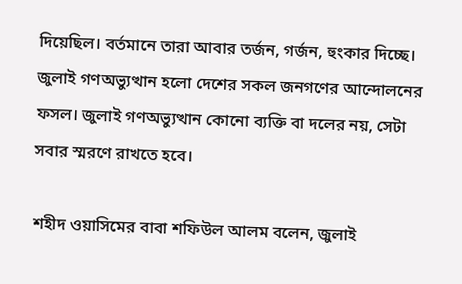দিয়েছিল। বর্তমানে তারা আবার তর্জন, গর্জন, হুংকার দিচ্ছে। জুলাই গণঅভ্যুত্থান হলো দেশের সকল জনগণের আন্দোলনের ফসল। জুলাই গণঅভ্যুত্থান কোনো ব্যক্তি বা দলের নয়, সেটা সবার স্মরণে রাখতে হবে।

শহীদ ওয়াসিমের বাবা শফিউল আলম বলেন, জুলাই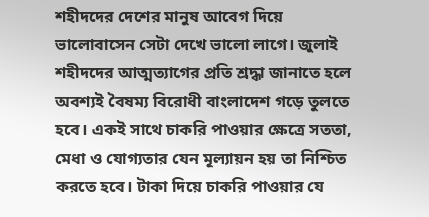শহীদদের দেশের মানুষ আবেগ দিয়ে ভালোবাসেন সেটা দেখে ভালো লাগে। জুলাই শহীদদের আত্মত্যাগের প্রতি শ্রদ্ধা জানাতে হলে অবশ্যই বৈষম্য বিরোধী বাংলাদেশ গড়ে তুলতে হবে। একই সাথে চাকরি পাওয়ার ক্ষেত্রে সততা, মেধা ও যোগ্যতার যেন মূল্যায়ন হয় তা নিশ্চিত করতে হবে। টাকা দিয়ে চাকরি পাওয়ার যে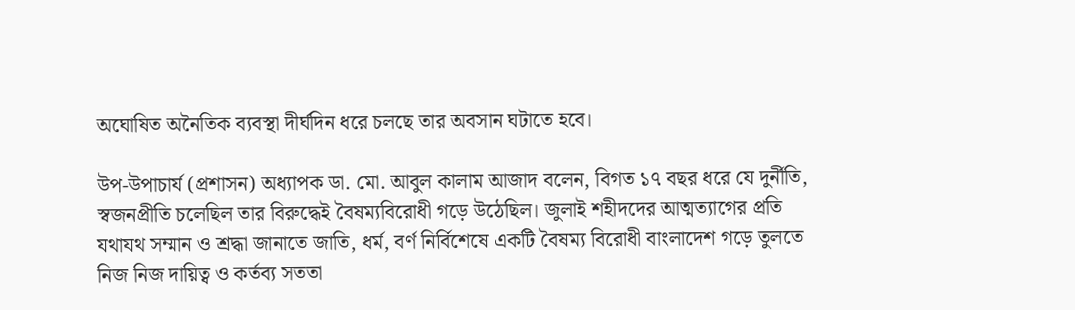অঘোষিত অনৈতিক ব্যবস্থা দীর্ঘদিন ধরে চলছে তার অবসান ঘটাতে হবে।

উপ-উপাচার্য (প্রশাসন) অধ্যাপক ডা. মো. আবুল কালাম আজাদ বলেন, বিগত ১৭ বছর ধরে যে দুর্নীতি, স্বজনপ্রীতি চলেছিল তার বিরুদ্ধেই বৈষম্যবিরোধী গড়ে উঠেছিল। জুলাই শহীদদের আত্মত্যাগের প্রতি যথাযথ সম্মান ও শ্রদ্ধা জানাতে জাতি, ধর্ম, বর্ণ নির্বিশেষে একটি বৈষম্য বিরোধী বাংলাদেশ গড়ে তুলতে নিজ নিজ দায়িত্ব ও কর্তব্য সততা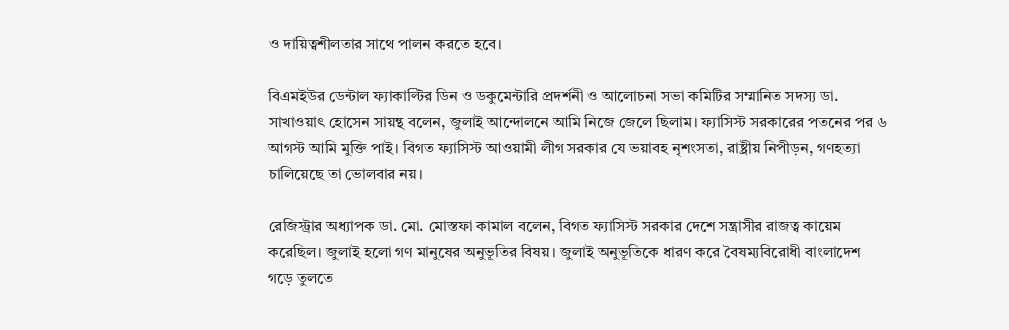ও দায়িত্বশীলতার সাথে পালন করতে হবে।

বিএমইউর ডেন্টাল ফ্যাকাল্টির ডিন ও ডকুমেন্টারি প্রদর্শনী ও আলোচনা সভা কমিটির সম্মানিত সদস্য ডা. সাখাওয়াৎ হোসেন সায়ন্থ বলেন, জুলাই আন্দোলনে আমি নিজে জেলে ছিলাম। ফ্যাসিস্ট সরকারের পতনের পর ৬ আগস্ট আমি মুক্তি পাই। বিগত ফ্যাসিস্ট আওয়ামী লীগ সরকার যে ভয়াবহ নৃশংসতা, রাষ্ট্রীয় নিপীড়ন, গণহত্যা চালিয়েছে তা ভোলবার নয়।

রেজিস্ট্রার অধ্যাপক ডা. মো. মোস্তফা কামাল বলেন, বিগত ফ্যাসিস্ট সরকার দেশে সন্ত্রাসীর রাজত্ব কায়েম করেছিল। জুলাই হলো গণ মানুষের অনুভূতির বিষয়। জুলাই অনুভূতিকে ধারণ করে বৈষম্যবিরোধী বাংলাদেশ গড়ে তুলতে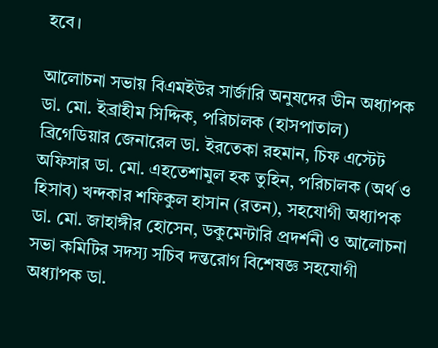হবে।

আলোচনা সভায় বিএমইউর সার্জারি অনুষদের ডীন অধ্যাপক ডা. মো. ইব্রাহীম সিদ্দিক, পরিচালক (হাসপাতাল) ব্রিগেডিয়ার জেনারেল ডা. ইরতেকা রহমান, চিফ এস্টেট অফিসার ডা. মো. এহতেশামুল হক তুহিন, পরিচালক (অর্থ ও হিসাব) খন্দকার শফিকুল হাসান (রতন), সহযোগী অধ্যাপক ডা. মো. জাহাঙ্গীর হোসেন, ডকুমেন্টারি প্রদর্শনী ও আলোচনা সভা কমিটির সদস্য সচিব দন্তরোগ বিশেষজ্ঞ সহযোগী অধ্যাপক ডা.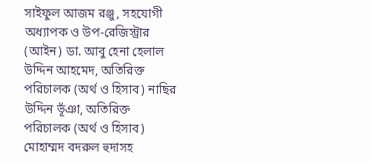সাইফুল আজম রঞ্জু, সহযোগী অধ্যাপক ও উপ-রেজিস্ট্রার (আইন) ডা. আবু হেনা হেলাল উদ্দিন আহমেদ, অতিরিক্ত পরিচালক (অর্থ ও হিসাব) নাছির উদ্দিন ভূঁঞা, অতিরিক্ত পরিচালক (অর্থ ও হিসাব) মোহাম্মদ বদরুল হুদাসহ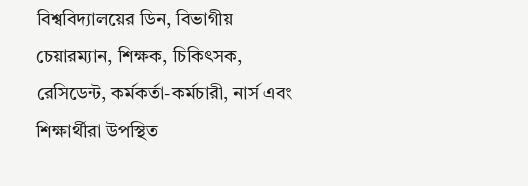বিশ্ববিদ্যালয়ের ডিন, বিভাগীয় চেয়ারম্যান, শিক্ষক, চিকিৎসক, রেসিডেন্ট, কর্মকর্তা-কর্মচারী, নার্স এবং শিক্ষার্থীরা উপস্থিত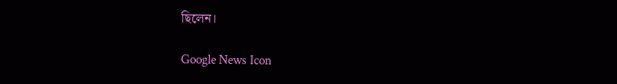ছিলেন।

Google News Icon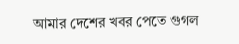আমার দেশের খবর পেতে গুগল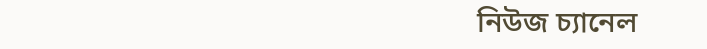নিউজ চ্যানেল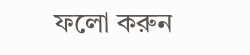ফলো করুন